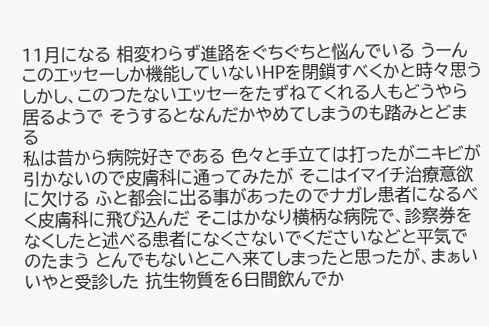11月になる 相変わらず進路をぐちぐちと悩んでいる うーん
このエッセーしか機能していないHPを閉鎖すべくかと時々思う しかし、このつたないエッセーをたずねてくれる人もどうやら居るようで そうするとなんだかやめてしまうのも踏みとどまる
私は昔から病院好きである 色々と手立ては打ったがニキビが引かないので皮膚科に通ってみたが そこはイマイチ治療意欲に欠ける ふと都会に出る事があったのでナガレ患者になるべく皮膚科に飛び込んだ そこはかなり横柄な病院で、診察券をなくしたと述べる患者になくさないでくださいなどと平気でのたまう とんでもないとこへ来てしまったと思ったが、まぁいいやと受診した 抗生物質を6日間飲んでか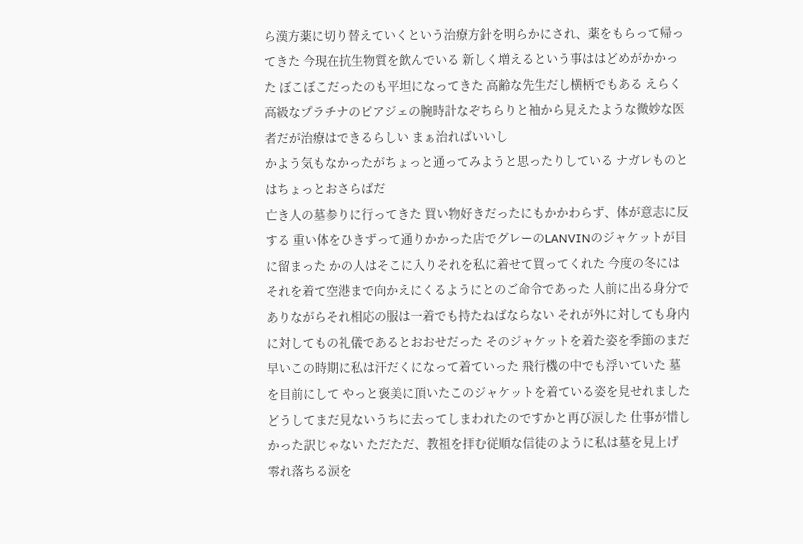ら漢方薬に切り替えていくという治療方針を明らかにされ、薬をもらって帰ってきた 今現在抗生物質を飲んでいる 新しく増えるという事ははどめがかかった ぼこぼこだったのも平坦になってきた 高齢な先生だし横柄でもある えらく高級なプラチナのピアジェの腕時計なぞちらりと袖から見えたような微妙な医者だが治療はできるらしい まぁ治ればいいし
かよう気もなかったがちょっと通ってみようと思ったりしている ナガレものとはちょっとおさらばだ
亡き人の墓参りに行ってきた 買い物好きだったにもかかわらず、体が意志に反する 重い体をひきずって通りかかった店でグレーのLANVINのジャケットが目に留まった かの人はそこに入りそれを私に着せて買ってくれた 今度の冬にはそれを着て空港まで向かえにくるようにとのご命令であった 人前に出る身分でありながらそれ相応の服は一着でも持たねばならない それが外に対しても身内に対してもの礼儀であるとおおせだった そのジャケットを着た姿を季節のまだ早いこの時期に私は汗だくになって着ていった 飛行機の中でも浮いていた 墓を目前にして やっと褒美に頂いたこのジャケットを着ている姿を見せれました どうしてまだ見ないうちに去ってしまわれたのですかと再び涙した 仕事が惜しかった訳じゃない ただただ、教祖を拝む従順な信徒のように私は墓を見上げ 零れ落ちる涙を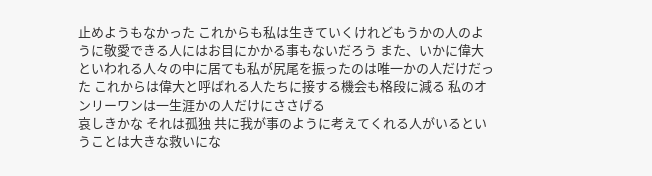止めようもなかった これからも私は生きていくけれどもうかの人のように敬愛できる人にはお目にかかる事もないだろう また、いかに偉大といわれる人々の中に居ても私が尻尾を振ったのは唯一かの人だけだった これからは偉大と呼ばれる人たちに接する機会も格段に減る 私のオンリーワンは一生涯かの人だけにささげる
哀しきかな それは孤独 共に我が事のように考えてくれる人がいるということは大きな救いにな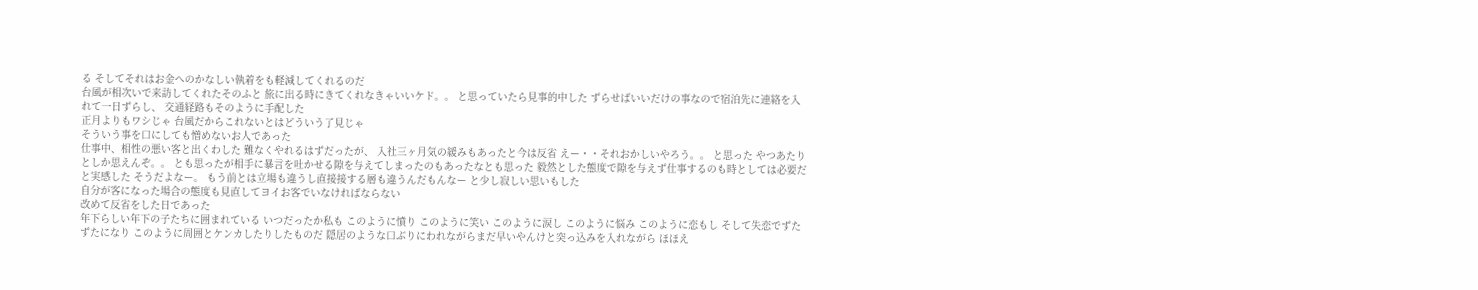る そしてそれはお金へのかなしい執着をも軽減してくれるのだ
台風が相次いで来訪してくれたそのふと 旅に出る時にきてくれなきゃいいケド。。 と思っていたら見事的中した ずらせばいいだけの事なので宿泊先に連絡を入れて一日ずらし、 交通経路もそのように手配した
正月よりもワシじゃ 台風だからこれないとはどういう了見じゃ
そういう事を口にしても憎めないお人であった
仕事中、相性の悪い客と出くわした 難なくやれるはずだったが、 入社三ヶ月気の緩みもあったと今は反省 えー・・それおかしいやろう。。 と思った やつあたりとしか思えんぞ。。 とも思ったが相手に暴言を吐かせる隙を与えてしまったのもあったなとも思った 毅然とした態度で隙を与えず仕事するのも時としては必要だと実感した そうだよなー。 もう前とは立場も違うし直接接する層も違うんだもんなー と少し寂しい思いもした
自分が客になった場合の態度も見直してヨイお客でいなければならない
改めて反省をした日であった
年下らしい年下の子たちに囲まれている いつだったか私も このように憤り このように笑い このように涙し このように悩み このように恋もし そして失恋でずたずたになり このように周囲とケンカしたりしたものだ 隠居のような口ぶりにわれながらまだ早いやんけと突っ込みを入れながら ほほえ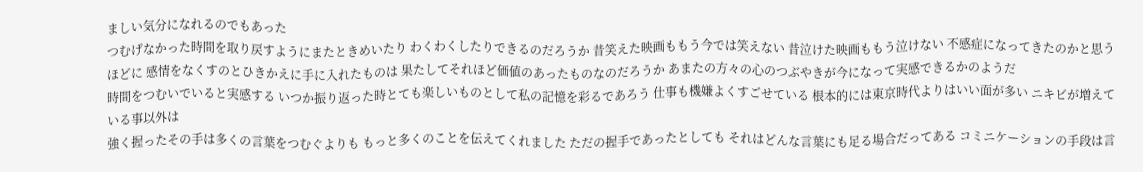ましい気分になれるのでもあった
つむげなかった時間を取り戻すようにまたときめいたり わくわくしたりできるのだろうか 昔笑えた映画ももう今では笑えない 昔泣けた映画ももう泣けない 不感症になってきたのかと思うほどに 感情をなくすのとひきかえに手に入れたものは 果たしてそれほど価値のあったものなのだろうか あまたの方々の心のつぶやきが今になって実感できるかのようだ
時間をつむいでいると実感する いつか振り返った時とても楽しいものとして私の記憶を彩るであろう 仕事も機嫌よくすごせている 根本的には東京時代よりはいい面が多い ニキビが増えている事以外は
強く握ったその手は多くの言葉をつむぐよりも もっと多くのことを伝えてくれました ただの握手であったとしても それはどんな言葉にも足る場合だってある コミニケーションの手段は言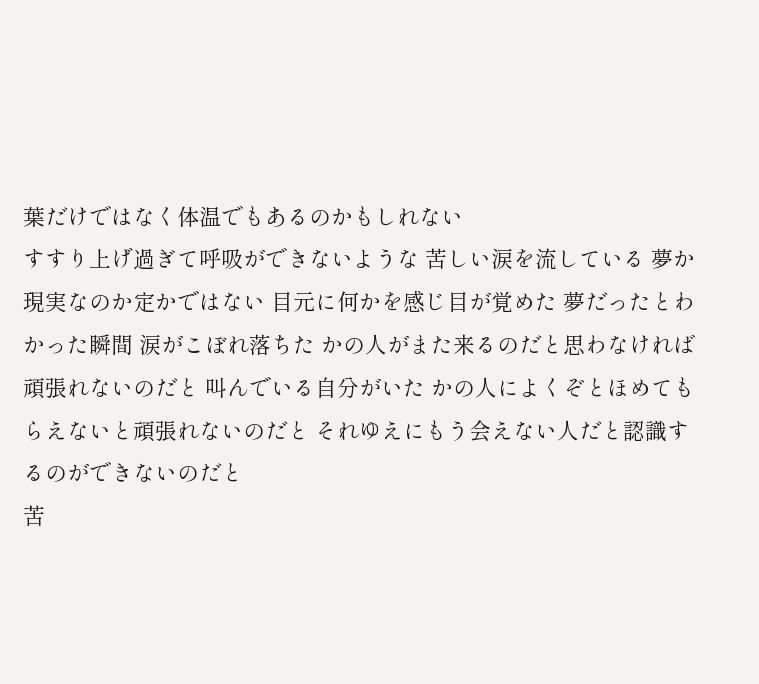葉だけではなく体温でもあるのかもしれない
すすり上げ過ぎて呼吸ができないような 苦しい涙を流している 夢か現実なのか定かではない 目元に何かを感じ目が覚めた 夢だったとわかった瞬間 涙がこぼれ落ちた かの人がまた来るのだと思わなければ頑張れないのだと 叫んでいる自分がいた かの人によくぞとほめてもらえないと頑張れないのだと それゆえにもう会えない人だと認識するのができないのだと
苦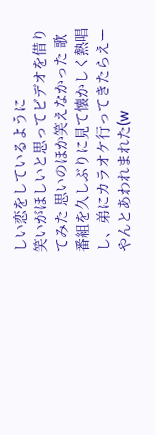しい恋をしているように
笑いがほしいと思ってビデオを借りてみた 思いのほか笑えなかった 歌番組を久しぶりに見て懐かしく熱唱し、弟にカラオケ行ってきたらえーやんとあわれまれた(w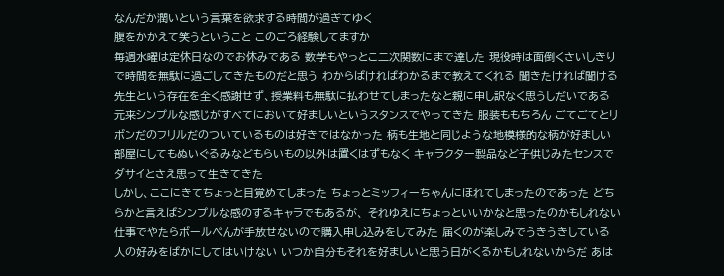なんだか潤いという言葉を欲求する時間が過ぎてゆく
腹をかかえて笑うということ このごろ経験してますか
毎週水曜は定休日なのでお休みである 数学もやっとこ二次関数にまで達した 現役時は面倒くさいしきりで時間を無駄に過ごしてきたものだと思う わからばければわかるまで教えてくれる 聞きたければ聞ける先生という存在を全く感謝せず、授業料も無駄に払わせてしまったなと親に申し訳なく思うしだいである
元来シンプルな感じがすべてにおいて好ましいというスタンスでやってきた 服装ももちろん ごてごてとリボンだのフリルだのついているものは好きではなかった 柄も生地と同じような地模様的な柄が好ましい 部屋にしてもぬいぐるみなどもらいもの以外は置くはずもなく キャラクター製品など子供じみたセンスでダサイとさえ思って生きてきた
しかし、ここにきてちょっと目覚めてしまった ちょっとミッフィーちゃんにほれてしまったのであった どちらかと言えばシンプルな感のするキャラでもあるが、 それゆえにちょっといいかなと思ったのかもしれない
仕事でやたらボールぺんが手放せないので購入申し込みをしてみた 届くのが楽しみでうきうきしている 人の好みをばかにしてはいけない いつか自分もそれを好ましいと思う日がくるかもしれないからだ あは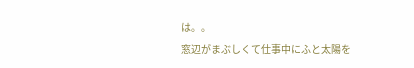は。。
窓辺がまぶしくて仕事中にふと太陽を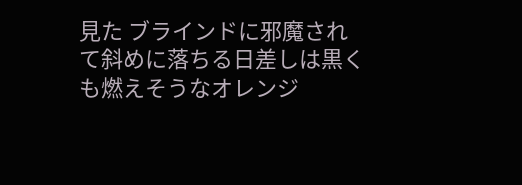見た ブラインドに邪魔されて斜めに落ちる日差しは黒くも燃えそうなオレンジ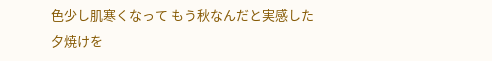色少し肌寒くなって もう秋なんだと実感した
夕焼けを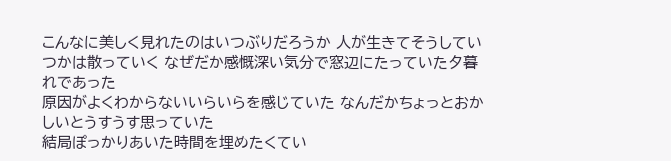こんなに美しく見れたのはいつぶりだろうか 人が生きてそうしていつかは散っていく なぜだか感慨深い気分で窓辺にたっていた夕暮れであった
原因がよくわからないいらいらを感じていた なんだかちょっとおかしいとうすうす思っていた
結局ぽっかりあいた時間を埋めたくてい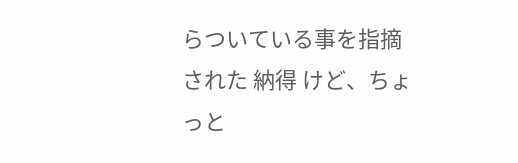らついている事を指摘された 納得 けど、ちょっと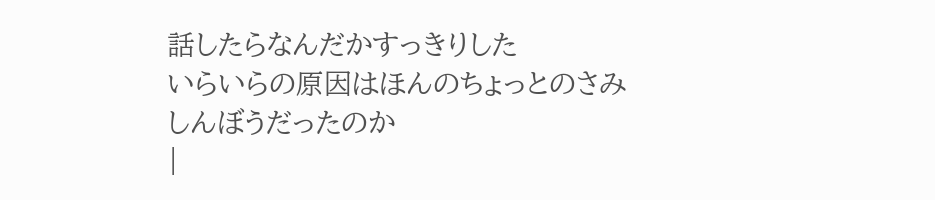話したらなんだかすっきりした
いらいらの原因はほんのちょっとのさみしんぼうだったのか
|